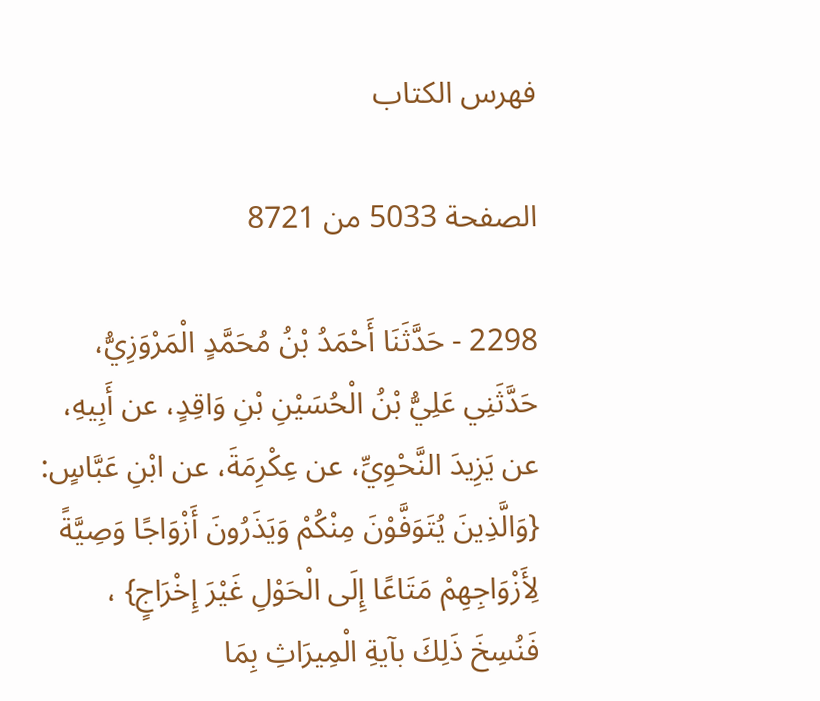فهرس الكتاب

الصفحة 5033 من 8721

2298 - حَدَّثَنَا أَحْمَدُ بْنُ مُحَمَّدٍ الْمَرْوَزِيُّ، حَدَّثَنِي عَلِيُّ بْنُ الْحُسَيْنِ بْنِ وَاقِدٍ، عن أَبِيهِ، عن يَزِيدَ النَّحْوِيِّ، عن عِكْرِمَةَ، عن ابْنِ عَبَّاسٍ: {وَالَّذِينَ يُتَوَفَّوْنَ مِنْكُمْ وَيَذَرُونَ أَزْوَاجًا وَصِيَّةً لِأَزْوَاجِهِمْ مَتَاعًا إِلَى الْحَوْلِ غَيْرَ إِخْرَاجٍ} ، فَنُسِخَ ذَلِكَ بآيةِ الْمِيرَاثِ بِمَا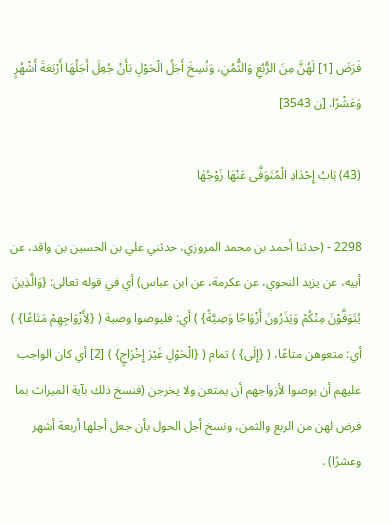فَرَضَ [1] لَهُنَّ مِنَ الرُّبُعِ وَالثُّمُنِ، وَنُسِخَ أَجَلُ الْحَوْلِ بَأَنْ جُعِلَ أَجَلُهَا أَرْبَعَةَ أَشْهُرٍ وَعَشْرًا. [ن 3543]

(43) بَابُ إِحْدَادِ الْمُتَوَفَّى عَنْهَا زَوْجُهَا

2298 - (حدثنا أحمد بن محمد المروزي، حدثني علي بن الحسين بن واقد، عن أبيه، عن يزيد النحوي، عن عكرمة، عن ابن عباس) أي في قوله تعالى: {وَالَّذِينَ يُتَوَفَّوْنَ مِنْكُمْ وَيَذَرُونَ أَزْوَاجًا وَصِيَّةً} ) أي: فليوصوا وصية ( {لِأَزْوَاجِهِمْ مَتَاعًا} ) أي: متعوهن متاعًا، ( {إِلَى} ) تمام ( {الْحَوْلِ غَيْرَ إِخْرَاجٍ} ) [2] أي كان الواجب عليهم أن يوصوا لأزواجهم أن يمتعن ولا يخرجن (فنسخ ذلك بآية الميراث بما فرض لهن من الربع والثمن، ونسخ أجل الحول بأن جعل أجلها أربعة أشهر وعشرًا) .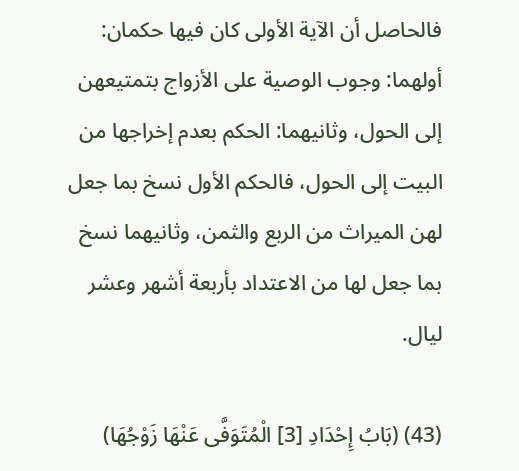فالحاصل أن الآية الأولى كان فيها حكمان: أولهما: وجوب الوصية على الأزواج بتمتيعهن إلى الحول، وثانيهما: الحكم بعدم إخراجها من البيت إلى الحول، فالحكم الأول نسخ بما جعل لهن الميراث من الربع والثمن، وثانيهما نسخ بما جعل لها من الاعتداد بأربعة أشهر وعشر ليال.

(43) (بَابُ إِحْدَادِ [3] الْمُتَوَفَّى عَنْهَا زَوْجُهَا)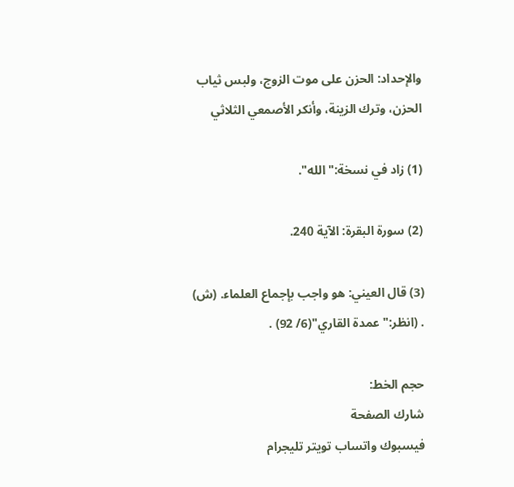والإحداد: الحزن على موت الزوج، ولبس ثياب الحزن، وترك الزينة، وأنكر الأصمعي الثلاثي

(1) زاد في نسخة:"الله".

(2) سورة البقرة: الآية 240.

(3) قال العيني: هو واجب بإجماع العلماء. (ش) . (انظر:"عمدة القاري"(6/ 92) .

حجم الخط:
شارك الصفحة
فيسبوك واتساب تويتر تليجرام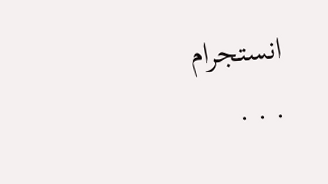انستجرام
. . .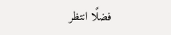فضلًا انتظر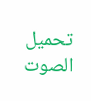تحميل الصوت